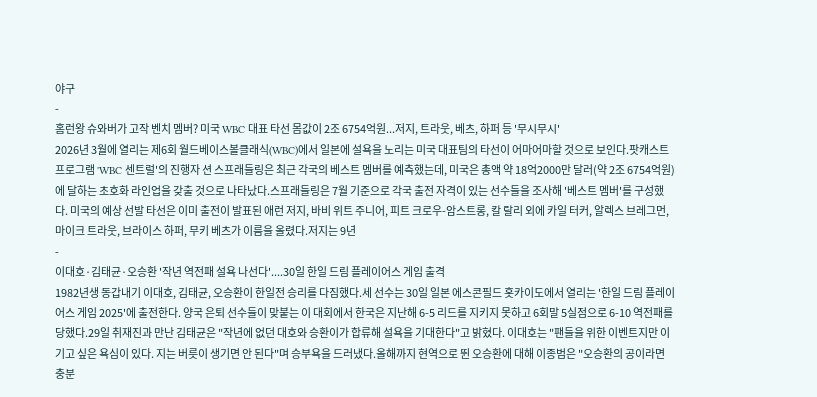야구
-
홈런왕 슈와버가 고작 벤치 멤버? 미국 WBC 대표 타선 몸값이 2조 6754억원...저지, 트라웃, 베츠, 하퍼 등 '무시무시'
2026년 3월에 열리는 제6회 월드베이스볼클래식(WBC)에서 일본에 설욕을 노리는 미국 대표팀의 타선이 어마어마할 것으로 보인다.팟캐스트 프로그램 'WBC 센트럴'의 진행자 션 스프래들링은 최근 각국의 베스트 멤버를 예측했는데, 미국은 총액 약 18억2000만 달러(약 2조 6754억원)에 달하는 초호화 라인업을 갖출 것으로 나타났다.스프래들링은 7월 기준으로 각국 출전 자격이 있는 선수들을 조사해 '베스트 멤버'를 구성했다. 미국의 예상 선발 타선은 이미 출전이 발표된 애런 저지, 바비 위트 주니어, 피트 크로우-암스트롱, 칼 랄리 외에 카일 터커, 알렉스 브레그먼, 마이크 트라웃, 브라이스 하퍼, 무키 베츠가 이름을 올렸다.저지는 9년
-
이대호·김태균·오승환 '작년 역전패 설욕 나선다'....30일 한일 드림 플레이어스 게임 출격
1982년생 동갑내기 이대호, 김태균, 오승환이 한일전 승리를 다짐했다.세 선수는 30일 일본 에스콘필드 홋카이도에서 열리는 '한일 드림 플레이어스 게임 2025'에 출전한다. 양국 은퇴 선수들이 맞붙는 이 대회에서 한국은 지난해 6-5 리드를 지키지 못하고 6회말 5실점으로 6-10 역전패를 당했다.29일 취재진과 만난 김태균은 "작년에 없던 대호와 승환이가 합류해 설욕을 기대한다"고 밝혔다. 이대호는 "팬들을 위한 이벤트지만 이기고 싶은 욕심이 있다. 지는 버릇이 생기면 안 된다"며 승부욕을 드러냈다.올해까지 현역으로 뛴 오승환에 대해 이종범은 "오승환의 공이라면 충분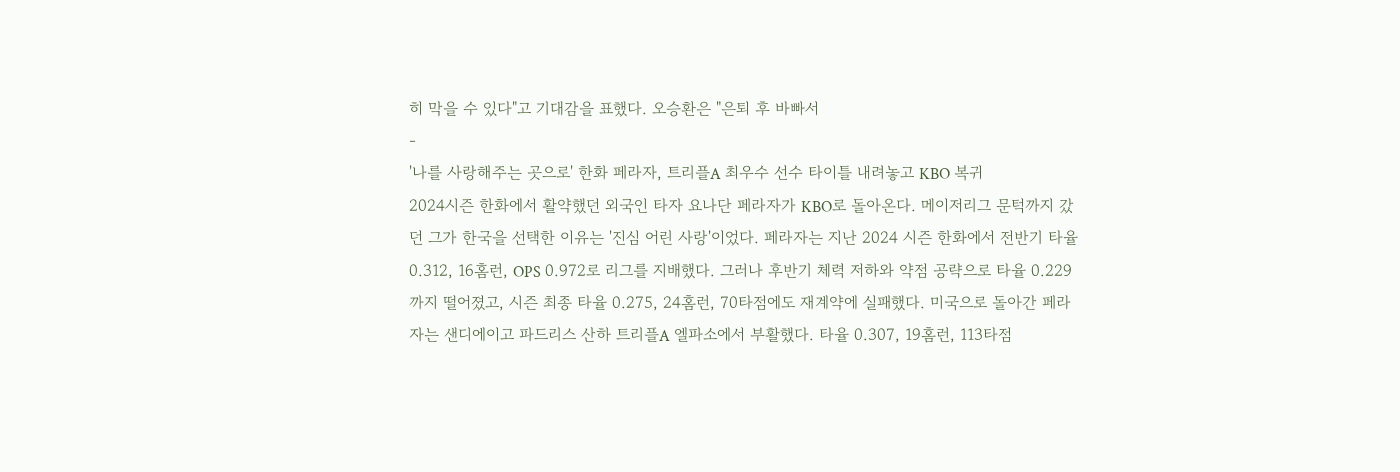히 막을 수 있다"고 기대감을 표했다. 오승환은 "은퇴 후 바빠서
-
'나를 사랑해주는 곳으로' 한화 페라자, 트리플A 최우수 선수 타이틀 내려놓고 KBO 복귀
2024시즌 한화에서 활약했던 외국인 타자 요나단 페라자가 KBO로 돌아온다. 메이저리그 문턱까지 갔던 그가 한국을 선택한 이유는 '진심 어린 사랑'이었다. 페라자는 지난 2024 시즌 한화에서 전반기 타율 0.312, 16홈런, OPS 0.972로 리그를 지배했다. 그러나 후반기 체력 저하와 약점 공략으로 타율 0.229까지 떨어졌고, 시즌 최종 타율 0.275, 24홈런, 70타점에도 재계약에 실패했다. 미국으로 돌아간 페라자는 샌디에이고 파드리스 산하 트리플A 엘파소에서 부활했다. 타율 0.307, 19홈런, 113타점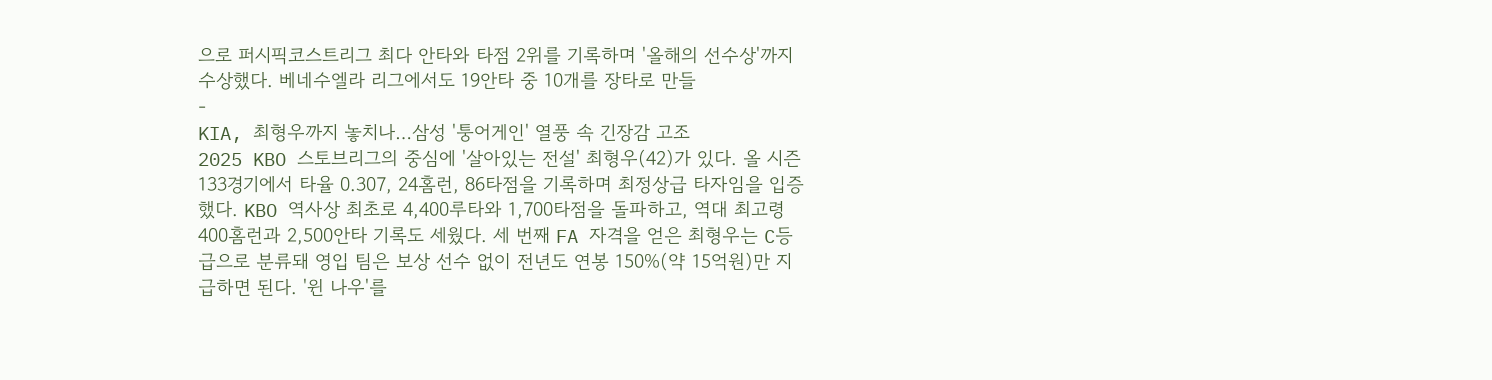으로 퍼시픽코스트리그 최다 안타와 타점 2위를 기록하며 '올해의 선수상'까지 수상했다. 베네수엘라 리그에서도 19안타 중 10개를 장타로 만들
-
KIA, 최형우까지 놓치나…삼성 '퉁어게인' 열풍 속 긴장감 고조
2025 KBO 스토브리그의 중심에 '살아있는 전설' 최형우(42)가 있다. 올 시즌 133경기에서 타율 0.307, 24홈런, 86타점을 기록하며 최정상급 타자임을 입증했다. KBO 역사상 최초로 4,400루타와 1,700타점을 돌파하고, 역대 최고령 400홈런과 2,500안타 기록도 세웠다. 세 번째 FA 자격을 얻은 최형우는 C등급으로 분류돼 영입 팀은 보상 선수 없이 전년도 연봉 150%(약 15억원)만 지급하면 된다. '윈 나우'를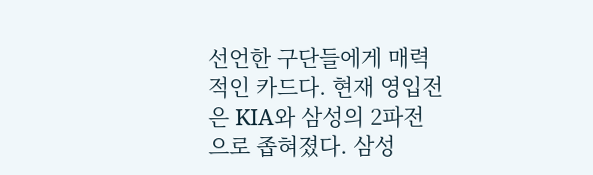선언한 구단들에게 매력적인 카드다. 현재 영입전은 KIA와 삼성의 2파전으로 좁혀졌다. 삼성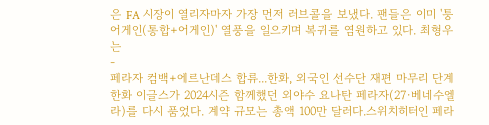은 FA 시장이 열리자마자 가장 먼저 러브콜을 보냈다. 팬들은 이미 '퉁어게인(통합+어게인)' 열풍을 일으키며 복귀를 염원하고 있다. 최형우는
-
페라자 컴백+에르난데스 합류...한화, 외국인 선수단 재편 마무리 단계
한화 이글스가 2024시즌 함께했던 외야수 요나탄 페라자(27·베네수엘라)를 다시 품었다. 계약 규모는 총액 100만 달러다.스위치히터인 페라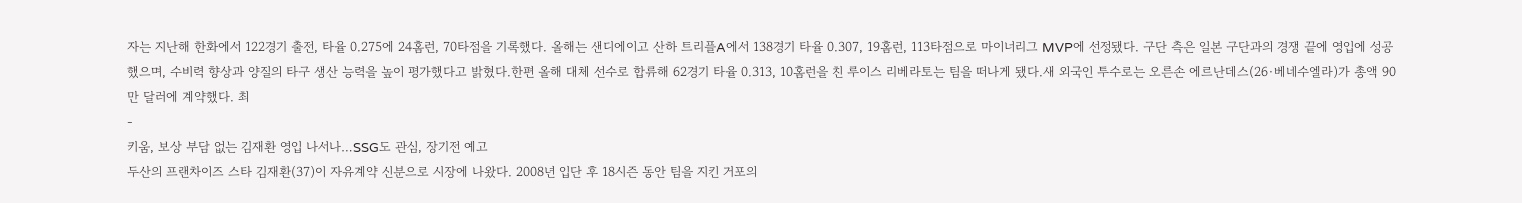자는 지난해 한화에서 122경기 출전, 타율 0.275에 24홈런, 70타점을 기록했다. 올해는 샌디에이고 산하 트리플A에서 138경기 타율 0.307, 19홈런, 113타점으로 마이너리그 MVP에 선정됐다. 구단 측은 일본 구단과의 경쟁 끝에 영입에 성공했으며, 수비력 향상과 양질의 타구 생산 능력을 높이 평가했다고 밝혔다.한편 올해 대체 선수로 합류해 62경기 타율 0.313, 10홈런을 친 루이스 리베라토는 팀을 떠나게 됐다.새 외국인 투수로는 오른손 에르난데스(26·베네수엘라)가 총액 90만 달러에 계약했다. 최
-
키움, 보상 부담 없는 김재환 영입 나서나…SSG도 관심, 장기전 예고
두산의 프랜차이즈 스타 김재환(37)이 자유계약 신분으로 시장에 나왔다. 2008년 입단 후 18시즌 동안 팀을 지킨 거포의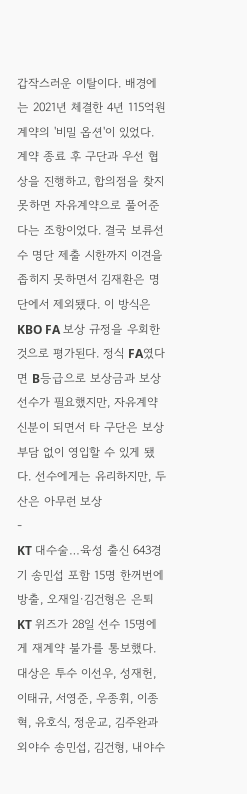갑작스러운 이탈이다. 배경에는 2021년 체결한 4년 115억원 계약의 '비밀 옵션'이 있었다. 계약 종료 후 구단과 우선 협상을 진행하고, 합의점을 찾지 못하면 자유계약으로 풀어준다는 조항이었다. 결국 보류선수 명단 제출 시한까지 이견을 좁히지 못하면서 김재환은 명단에서 제외됐다. 이 방식은 KBO FA 보상 규정을 우회한 것으로 평가된다. 정식 FA였다면 B등급으로 보상금과 보상 선수가 필요했지만, 자유계약 신분이 되면서 타 구단은 보상 부담 없이 영입할 수 있게 됐다. 선수에게는 유리하지만, 두산은 아무런 보상
-
KT 대수술…육성 출신 643경기 송민섭 포함 15명 한꺼번에 방출, 오재일·김건형은 은퇴
KT 위즈가 28일 선수 15명에게 재계약 불가를 통보했다. 대상은 투수 이선우, 성재헌, 이태규, 서영준, 우종휘, 이종혁, 유호식, 정운교, 김주완과 외야수 송민섭, 김건형, 내야수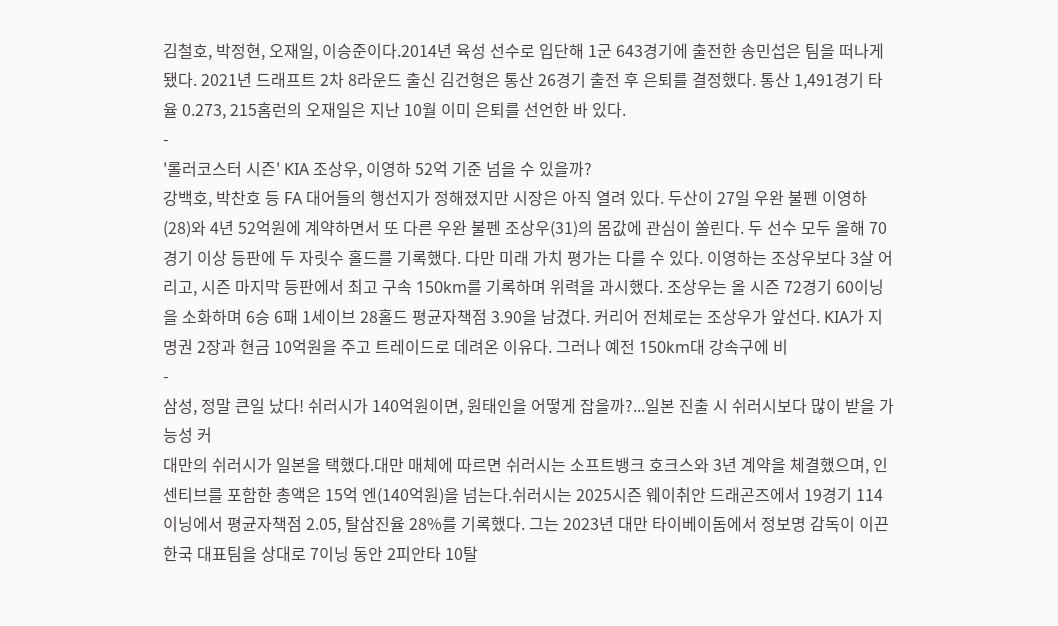김철호, 박정현, 오재일, 이승준이다.2014년 육성 선수로 입단해 1군 643경기에 출전한 송민섭은 팀을 떠나게 됐다. 2021년 드래프트 2차 8라운드 출신 김건형은 통산 26경기 출전 후 은퇴를 결정했다. 통산 1,491경기 타율 0.273, 215홈런의 오재일은 지난 10월 이미 은퇴를 선언한 바 있다.
-
'롤러코스터 시즌' KIA 조상우, 이영하 52억 기준 넘을 수 있을까?
강백호, 박찬호 등 FA 대어들의 행선지가 정해졌지만 시장은 아직 열려 있다. 두산이 27일 우완 불펜 이영하(28)와 4년 52억원에 계약하면서 또 다른 우완 불펜 조상우(31)의 몸값에 관심이 쏠린다. 두 선수 모두 올해 70경기 이상 등판에 두 자릿수 홀드를 기록했다. 다만 미래 가치 평가는 다를 수 있다. 이영하는 조상우보다 3살 어리고, 시즌 마지막 등판에서 최고 구속 150km를 기록하며 위력을 과시했다. 조상우는 올 시즌 72경기 60이닝을 소화하며 6승 6패 1세이브 28홀드 평균자책점 3.90을 남겼다. 커리어 전체로는 조상우가 앞선다. KIA가 지명권 2장과 현금 10억원을 주고 트레이드로 데려온 이유다. 그러나 예전 150km대 강속구에 비
-
삼성, 정말 큰일 났다! 쉬러시가 140억원이면, 원태인을 어떻게 잡을까?...일본 진출 시 쉬러시보다 많이 받을 가능성 커
대만의 쉬러시가 일본을 택했다.대만 매체에 따르면 쉬러시는 소프트뱅크 호크스와 3년 계약을 체결했으며, 인센티브를 포함한 총액은 15억 엔(140억원)을 넘는다.쉬러시는 2025시즌 웨이취안 드래곤즈에서 19경기 114이닝에서 평균자책점 2.05, 탈삼진율 28%를 기록했다. 그는 2023년 대만 타이베이돔에서 정보명 감독이 이끈 한국 대표팀을 상대로 7이닝 동안 2피안타 10탈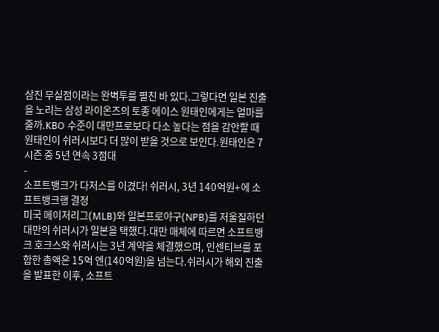삼진 무실점이라는 완벽투를 펼친 바 있다.그렇다면 일본 진출을 노리는 삼성 라이온즈의 토종 에이스 원태인에게는 얼마를 줄까.KBO 수준이 대만프로보다 다소 높다는 점을 감안할 때 원태인이 쉬러시보다 더 많이 받을 것으로 보인다.원태인은 7시즌 중 5년 연속 3점대
-
소프트뱅크가 다저스를 이겼다! 쉬러시, 3년 140억원+에 소프트뱅크행 결정
미국 메이저리그(MLB)와 일본프로야구(NPB)를 저울질하던 대만의 쉬러시가 일본을 택했다.대만 매체에 따르면 소프트뱅크 호크스와 쉬러시는 3년 계약을 체결했으며, 인센티브를 포함한 총액은 15억 엔(140억원)을 넘는다.쉬러시가 해외 진출을 발표한 이후, 소프트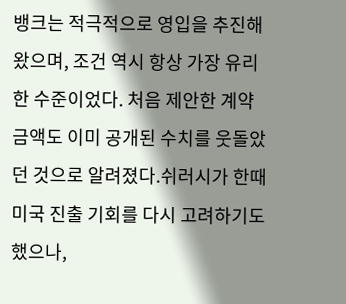뱅크는 적극적으로 영입을 추진해왔으며, 조건 역시 항상 가장 유리한 수준이었다. 처음 제안한 계약금액도 이미 공개된 수치를 웃돌았던 것으로 알려졌다.쉬러시가 한때 미국 진출 기회를 다시 고려하기도 했으나,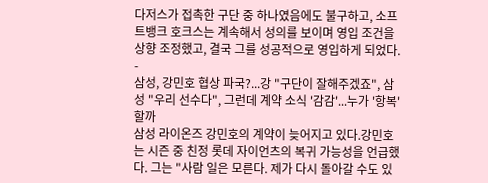다저스가 접촉한 구단 중 하나였음에도 불구하고, 소프트뱅크 호크스는 계속해서 성의를 보이며 영입 조건을 상향 조정했고, 결국 그를 성공적으로 영입하게 되었다.
-
삼성, 강민호 협상 파국?...강 "구단이 잘해주겠죠", 삼성 "우리 선수다", 그런데 계약 소식 '감감'...누가 '항복'할까
삼성 라이온즈 강민호의 계약이 늦어지고 있다.강민호는 시즌 중 친정 롯데 자이언츠의 복귀 가능성을 언급했다. 그는 "사람 일은 모른다. 제가 다시 돌아갈 수도 있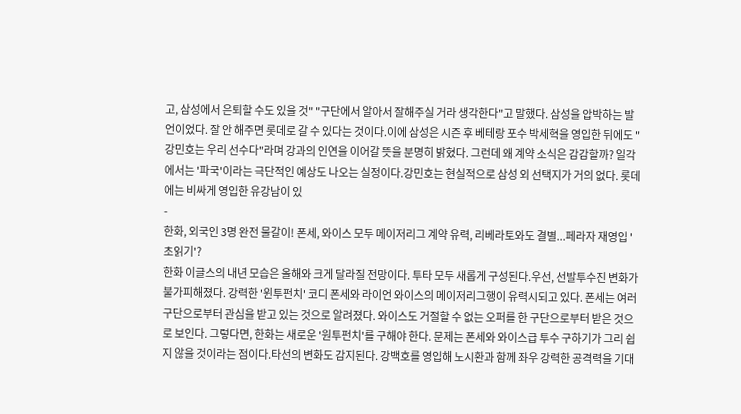고, 삼성에서 은퇴할 수도 있을 것" "구단에서 알아서 잘해주실 거라 생각한다"고 말했다. 삼성을 압박하는 발언이었다. 잘 안 해주면 롯데로 갈 수 있다는 것이다.이에 삼성은 시즌 후 베테랑 포수 박세혁을 영입한 뒤에도 "강민호는 우리 선수다"라며 강과의 인연을 이어갈 뜻을 분명히 밝혔다. 그런데 왜 계약 소식은 감감할까? 일각에서는 '파국'이라는 극단적인 예상도 나오는 실정이다.강민호는 현실적으로 삼성 외 선택지가 거의 없다. 롯데에는 비싸게 영입한 유강남이 있
-
한화, 외국인 3명 완전 물갈이! 폰세, 와이스 모두 메이저리그 계약 유력, 리베라토와도 결별...페라자 재영입 '초읽기'?
한화 이글스의 내년 모습은 올해와 크게 달라질 전망이다. 투타 모두 새롭게 구성된다.우선, 선발투수진 변화가 불가피해졌다. 강력한 '윈투펀치' 코디 폰세와 라이언 와이스의 메이저리그행이 유력시되고 있다. 폰세는 여러 구단으로부터 관심을 받고 있는 것으로 알려졌다. 와이스도 거절할 수 없는 오퍼를 한 구단으로부터 받은 것으로 보인다. 그렇다면, 한화는 새로운 '원투펀치'를 구해야 한다. 문제는 폰세와 와이스급 투수 구하기가 그리 쉽지 않을 것이라는 점이다.타선의 변화도 감지된다. 강백호를 영입해 노시환과 함께 좌우 강력한 공격력을 기대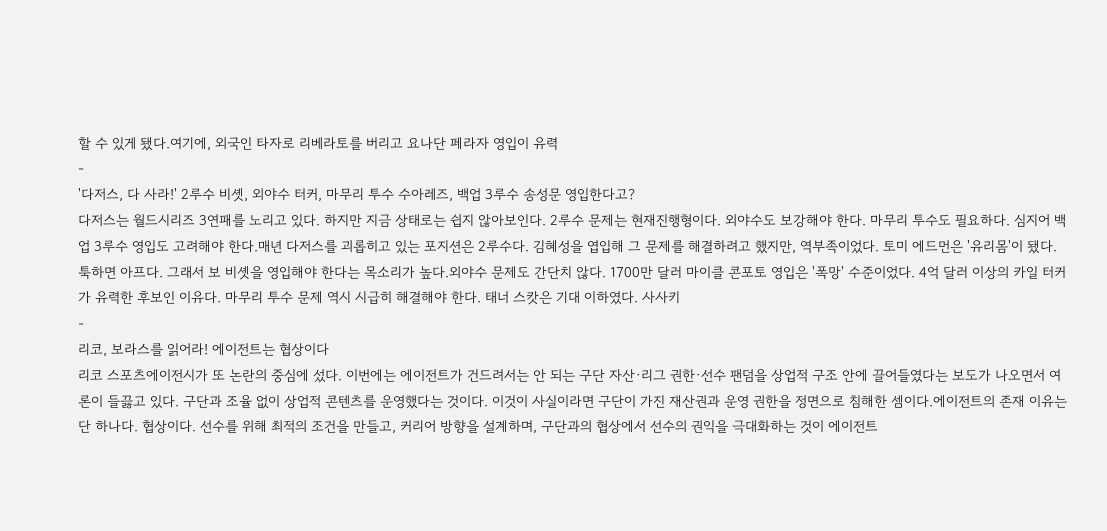할 수 있게 됐다.여기에, 외국인 타자로 리베라토를 버리고 요나단 페라자 영입이 유력
-
'다저스, 다 사라!' 2루수 비솃, 외야수 터커, 마무리 투수 수아레즈, 백업 3루수 송성문 영입한다고?
다저스는 월드시리즈 3연패를 노리고 있다. 하지만 지금 상태로는 쉽지 않아보인다. 2루수 문제는 현재진행형이다. 외야수도 보강해야 한다. 마무리 투수도 필요하다. 심지어 백업 3루수 영입도 고려해야 한다.매년 다저스를 괴롭히고 있는 포지션은 2루수다. 김혜성을 엽입해 그 문제를 해결하려고 했지만, 역부족이었다. 토미 에드먼은 '유리몸'이 됐다. 툭하면 아프다. 그래서 보 비솃을 영입해야 한다는 목소리가 높다.외야수 문제도 간단치 않다. 1700만 달러 마이클 콘포토 영입은 '폭망' 수준이었다. 4억 달러 이상의 카일 터커가 유력한 후보인 이유다. 마무리 투수 문제 역시 시급히 해결해야 한다. 태너 스캇은 기대 이하였다. 사사키
-
리코, 보라스를 읽어라! 에이전트는 협상이다
리코 스포츠에이전시가 또 논란의 중심에 섰다. 이번에는 에이전트가 건드려서는 안 되는 구단 자산·리그 권한·선수 팬덤을 상업적 구조 안에 끌어들였다는 보도가 나오면서 여론이 들끓고 있다. 구단과 조율 없이 상업적 콘텐츠를 운영했다는 것이다. 이것이 사실이라면 구단이 가진 재산권과 운영 권한을 정면으로 침해한 셈이다.에이전트의 존재 이유는 단 하나다. 협상이다. 선수를 위해 최적의 조건을 만들고, 커리어 방향을 설계하며, 구단과의 협상에서 선수의 권익을 극대화하는 것이 에이전트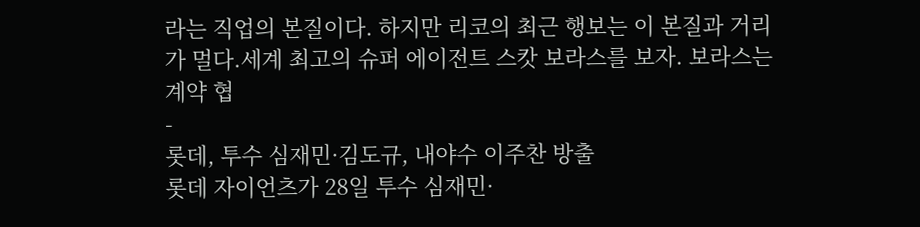라는 직업의 본질이다. 하지만 리코의 최근 행보는 이 본질과 거리가 멀다.세계 최고의 슈퍼 에이전트 스캇 보라스를 보자. 보라스는 계약 협
-
롯데, 투수 심재민·김도규, 내야수 이주찬 방출
롯데 자이언츠가 28일 투수 심재민·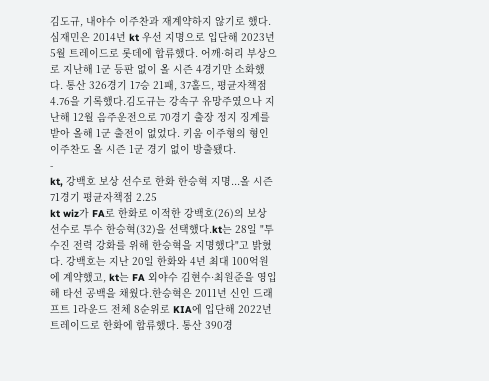김도규, 내야수 이주찬과 재계약하지 않기로 했다.심재민은 2014년 kt 우선 지명으로 입단해 2023년 5월 트레이드로 롯데에 합류했다. 어깨·허리 부상으로 지난해 1군 등판 없이 올 시즌 4경기만 소화했다. 통산 326경기 17승 21패, 37홀드, 평균자책점 4.76을 기록했다.김도규는 강속구 유망주였으나 지난해 12월 음주운전으로 70경기 출장 정지 징계를 받아 올해 1군 출전이 없었다. 키움 이주형의 형인 이주찬도 올 시즌 1군 경기 없이 방출됐다.
-
kt, 강백호 보상 선수로 한화 한승혁 지명...올 시즌 71경기 평균자책점 2.25
kt wiz가 FA로 한화로 이적한 강백호(26)의 보상 선수로 투수 한승혁(32)을 선택했다.kt는 28일 "투수진 전력 강화를 위해 한승혁을 지명했다"고 밝혔다. 강백호는 지난 20일 한화와 4년 최대 100억원에 계약했고, kt는 FA 외야수 김현수·최원준을 영입해 타선 공백을 채웠다.한승혁은 2011년 신인 드래프트 1라운드 전체 8순위로 KIA에 입단해 2022년 트레이드로 한화에 합류했다. 통산 390경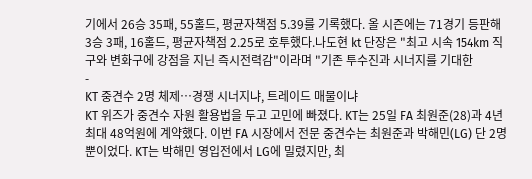기에서 26승 35패, 55홀드, 평균자책점 5.39를 기록했다. 올 시즌에는 71경기 등판해 3승 3패, 16홀드, 평균자책점 2.25로 호투했다.나도현 kt 단장은 "최고 시속 154km 직구와 변화구에 강점을 지닌 즉시전력감"이라며 "기존 투수진과 시너지를 기대한
-
KT 중견수 2명 체제…경쟁 시너지냐, 트레이드 매물이냐
KT 위즈가 중견수 자원 활용법을 두고 고민에 빠졌다. KT는 25일 FA 최원준(28)과 4년 최대 48억원에 계약했다. 이번 FA 시장에서 전문 중견수는 최원준과 박해민(LG) 단 2명뿐이었다. KT는 박해민 영입전에서 LG에 밀렸지만, 최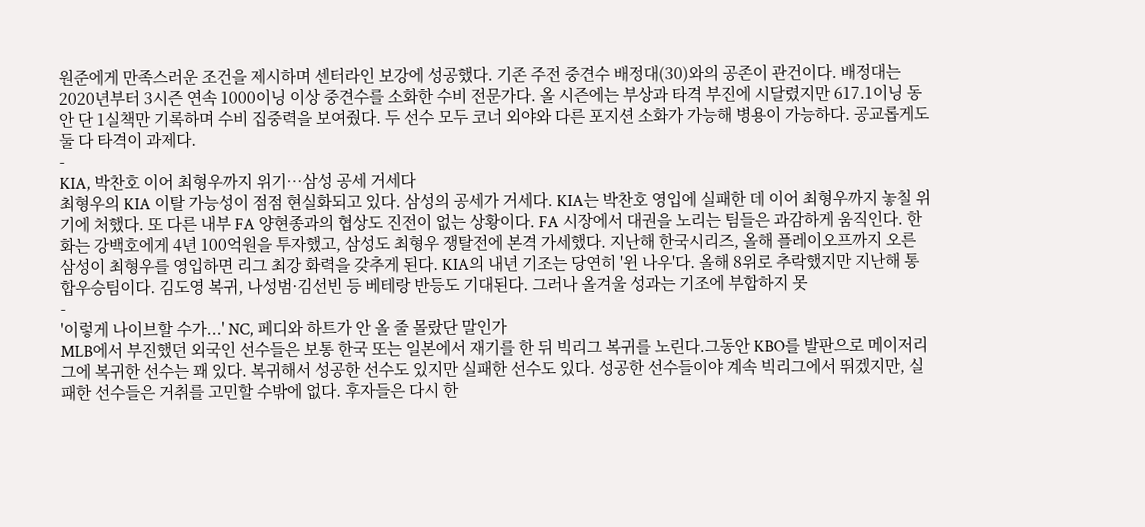원준에게 만족스러운 조건을 제시하며 센터라인 보강에 성공했다. 기존 주전 중견수 배정대(30)와의 공존이 관건이다. 배정대는 2020년부터 3시즌 연속 1000이닝 이상 중견수를 소화한 수비 전문가다. 올 시즌에는 부상과 타격 부진에 시달렸지만 617.1이닝 동안 단 1실책만 기록하며 수비 집중력을 보여줬다. 두 선수 모두 코너 외야와 다른 포지션 소화가 가능해 병용이 가능하다. 공교롭게도 둘 다 타격이 과제다.
-
KIA, 박찬호 이어 최형우까지 위기…삼성 공세 거세다
최형우의 KIA 이탈 가능성이 점점 현실화되고 있다. 삼성의 공세가 거세다. KIA는 박찬호 영입에 실패한 데 이어 최형우까지 놓칠 위기에 처했다. 또 다른 내부 FA 양현종과의 협상도 진전이 없는 상황이다. FA 시장에서 대권을 노리는 팀들은 과감하게 움직인다. 한화는 강백호에게 4년 100억원을 투자했고, 삼성도 최형우 쟁탈전에 본격 가세했다. 지난해 한국시리즈, 올해 플레이오프까지 오른 삼성이 최형우를 영입하면 리그 최강 화력을 갖추게 된다. KIA의 내년 기조는 당연히 '윈 나우'다. 올해 8위로 추락했지만 지난해 통합우승팀이다. 김도영 복귀, 나성범·김선빈 등 베테랑 반등도 기대된다. 그러나 올겨울 성과는 기조에 부합하지 못
-
'이렇게 나이브할 수가...' NC, 페디와 하트가 안 올 줄 몰랐단 말인가
MLB에서 부진했던 외국인 선수들은 보통 한국 또는 일본에서 재기를 한 뒤 빅리그 복귀를 노린다.그동안 KBO를 발판으로 메이저리그에 복귀한 선수는 꽤 있다. 복귀해서 성공한 선수도 있지만 실패한 선수도 있다. 성공한 선수들이야 계속 빅리그에서 뛰겠지만, 실패한 선수들은 거취를 고민할 수밖에 없다. 후자들은 다시 한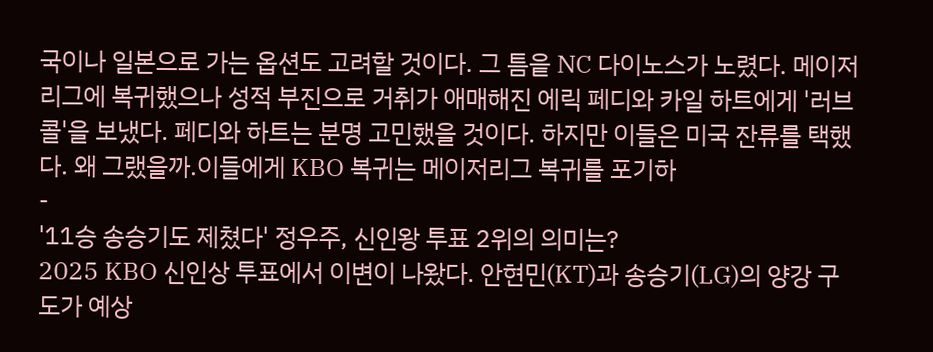국이나 일본으로 가는 옵션도 고려할 것이다. 그 틈읕 NC 다이노스가 노렸다. 메이저리그에 복귀했으나 성적 부진으로 거취가 애매해진 에릭 페디와 카일 하트에게 '러브콜'을 보냈다. 페디와 하트는 분명 고민했을 것이다. 하지만 이들은 미국 잔류를 택했다. 왜 그랬을까.이들에게 KBO 복귀는 메이저리그 복귀를 포기하
-
'11승 송승기도 제쳤다' 정우주, 신인왕 투표 2위의 의미는?
2025 KBO 신인상 투표에서 이변이 나왔다. 안현민(KT)과 송승기(LG)의 양강 구도가 예상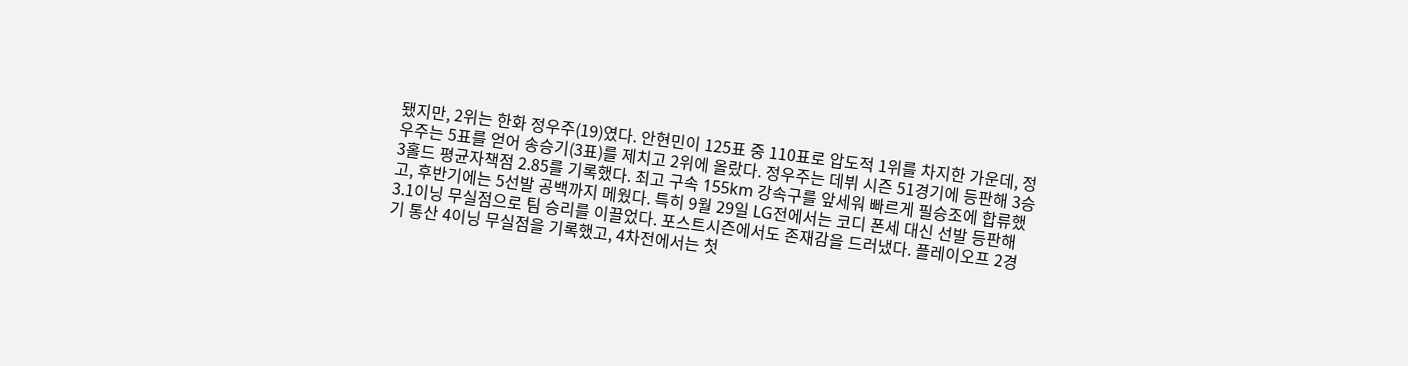됐지만, 2위는 한화 정우주(19)였다. 안현민이 125표 중 110표로 압도적 1위를 차지한 가운데, 정우주는 5표를 얻어 송승기(3표)를 제치고 2위에 올랐다. 정우주는 데뷔 시즌 51경기에 등판해 3승 3홀드 평균자책점 2.85를 기록했다. 최고 구속 155km 강속구를 앞세워 빠르게 필승조에 합류했고, 후반기에는 5선발 공백까지 메웠다. 특히 9월 29일 LG전에서는 코디 폰세 대신 선발 등판해 3.1이닝 무실점으로 팀 승리를 이끌었다. 포스트시즌에서도 존재감을 드러냈다. 플레이오프 2경기 통산 4이닝 무실점을 기록했고, 4차전에서는 첫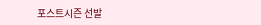포스트시즌 선발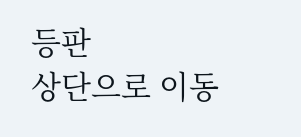등판
상단으로 이동